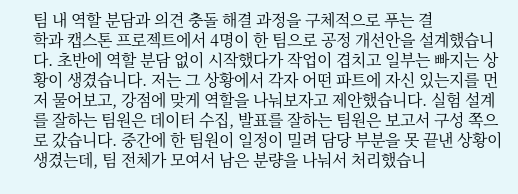팀 내 역할 분담과 의견 충돌 해결 과정을 구체적으로 푸는 결
학과 캡스톤 프로젝트에서 4명이 한 팀으로 공정 개선안을 설계했습니다. 초반에 역할 분담 없이 시작했다가 작업이 겹치고 일부는 빠지는 상황이 생겼습니다. 저는 그 상황에서 각자 어떤 파트에 자신 있는지를 먼저 물어보고, 강점에 맞게 역할을 나눠보자고 제안했습니다. 실험 설계를 잘하는 팀원은 데이터 수집, 발표를 잘하는 팀원은 보고서 구성 쪽으로 갔습니다. 중간에 한 팀원이 일정이 밀려 담당 부분을 못 끝낸 상황이 생겼는데, 팀 전체가 모여서 남은 분량을 나눠서 처리했습니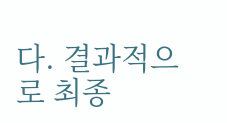다. 결과적으로 최종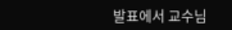발표에서 교수님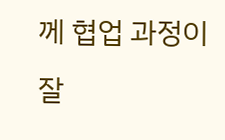께 협업 과정이 잘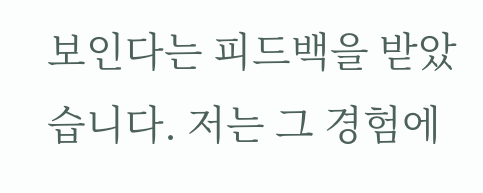보인다는 피드백을 받았습니다. 저는 그 경험에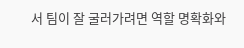서 팀이 잘 굴러가려면 역할 명확화와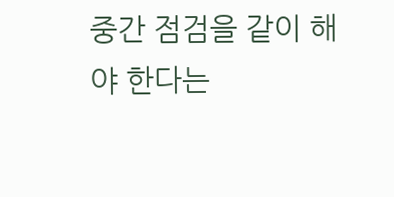중간 점검을 같이 해야 한다는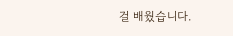걸 배웠습니다.